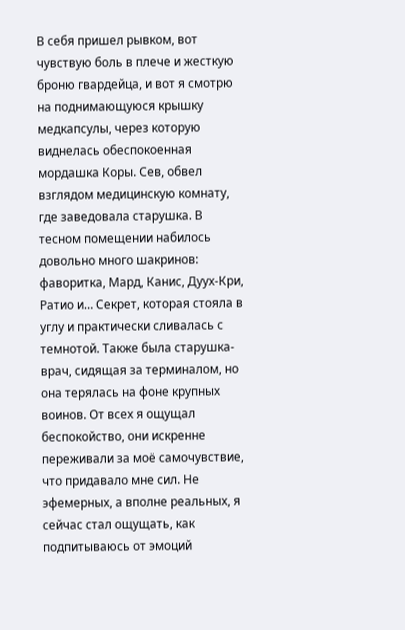В себя пришел рывком, вот чувствую боль в плече и жесткую броню гвардейца, и вот я смотрю на поднимающуюся крышку медкапсулы, через которую виднелась обеспокоенная мордашка Коры. Сев, обвел взглядом медицинскую комнату, где заведовала старушка. В тесном помещении набилось довольно много шакринов: фаворитка, Мард, Канис, Дуух-Кри, Ратио и… Секрет, которая стояла в углу и практически сливалась с темнотой. Также была старушка-врач, сидящая за терминалом, но она терялась на фоне крупных воинов. От всех я ощущал беспокойство, они искренне переживали за моё самочувствие, что придавало мне сил. Не эфемерных, а вполне реальных, я сейчас стал ощущать, как подпитываюсь от эмоций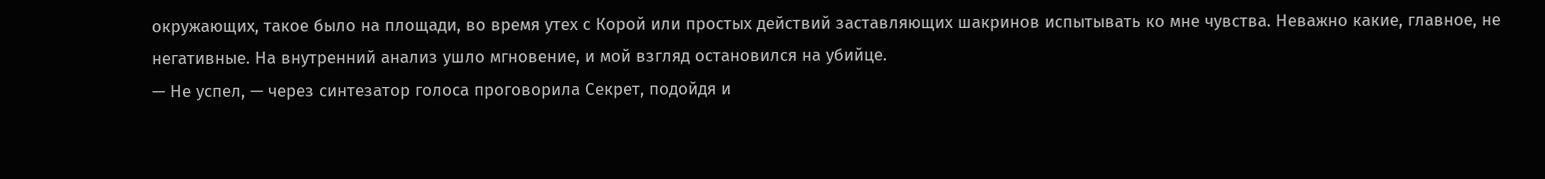окружающих, такое было на площади, во время утех с Корой или простых действий заставляющих шакринов испытывать ко мне чувства. Неважно какие, главное, не негативные. На внутренний анализ ушло мгновение, и мой взгляд остановился на убийце.
— Не успел, — через синтезатор голоса проговорила Секрет, подойдя и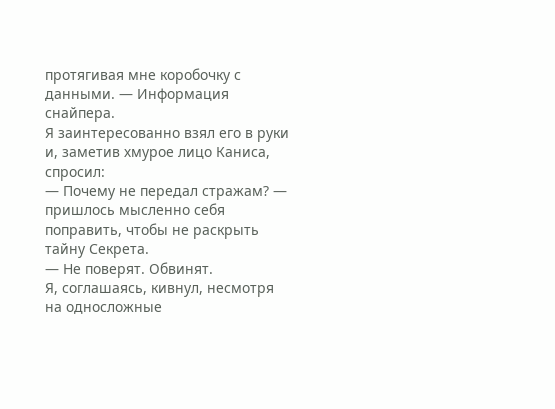протягивая мне коробочку с данными. — Информация снайпера.
Я заинтересованно взял его в руки и, заметив хмурое лицо Каниса, спросил:
— Почему не передал стражам? — пришлось мысленно себя поправить, чтобы не раскрыть тайну Секрета.
— Не поверят. Обвинят.
Я, соглашаясь, кивнул, несмотря на односложные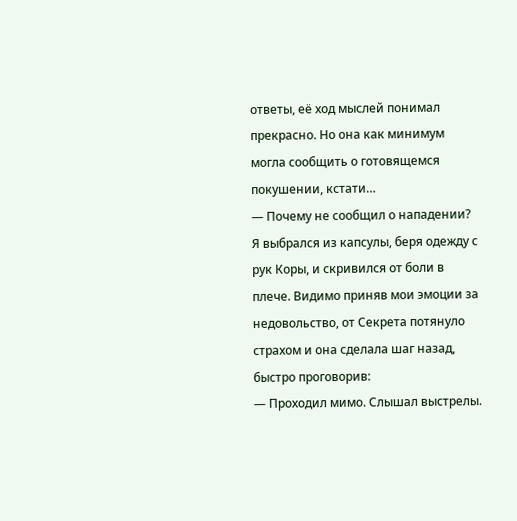ответы, её ход мыслей понимал прекрасно. Но она как минимум могла сообщить о готовящемся покушении, кстати…
— Почему не сообщил о нападении?
Я выбрался из капсулы, беря одежду с рук Коры, и скривился от боли в плече. Видимо приняв мои эмоции за недовольство, от Секрета потянуло страхом и она сделала шаг назад, быстро проговорив:
— Проходил мимо. Слышал выстрелы.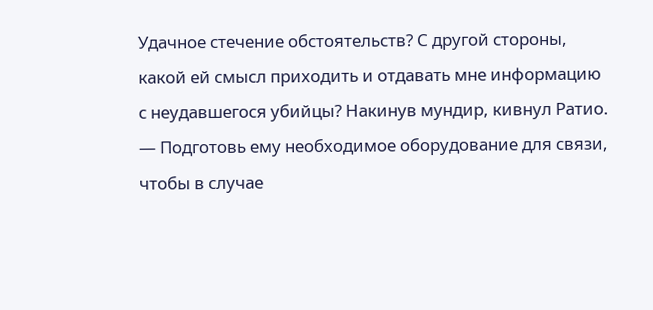Удачное стечение обстоятельств? С другой стороны, какой ей смысл приходить и отдавать мне информацию с неудавшегося убийцы? Накинув мундир, кивнул Ратио.
— Подготовь ему необходимое оборудование для связи, чтобы в случае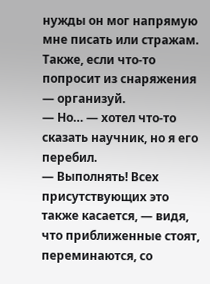нужды он мог напрямую мне писать или стражам. Также, если что-то попросит из снаряжения — организуй.
— Но… — хотел что-то сказать научник, но я его перебил.
— Выполнять! Всех присутствующих это также касается, — видя, что приближенные стоят, переминаются, со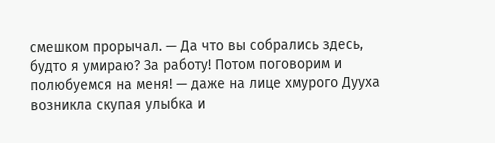смешком прорычал. — Да что вы собрались здесь, будто я умираю? За работу! Потом поговорим и полюбуемся на меня! — даже на лице хмурого Дууха возникла скупая улыбка и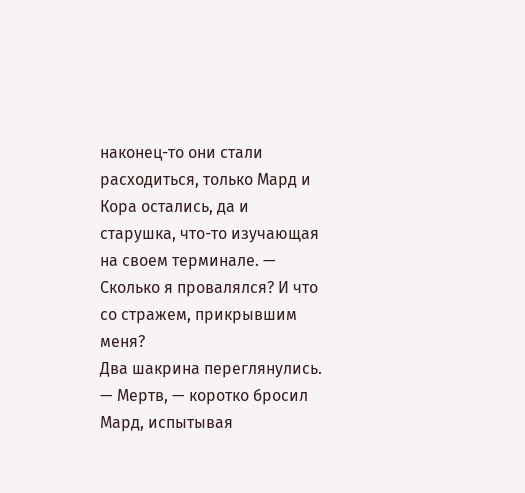наконец-то они стали расходиться, только Мард и Кора остались, да и старушка, что-то изучающая на своем терминале. — Сколько я провалялся? И что со стражем, прикрывшим меня?
Два шакрина переглянулись.
— Мертв, — коротко бросил Мард, испытывая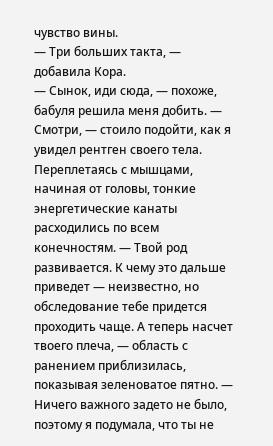чувство вины.
— Три больших такта, — добавила Кора.
— Сынок, иди сюда, — похоже, бабуля решила меня добить. — Смотри, — стоило подойти, как я увидел рентген своего тела. Переплетаясь с мышцами, начиная от головы, тонкие энергетические канаты расходились по всем конечностям. — Твой род развивается. К чему это дальше приведет — неизвестно, но обследование тебе придется проходить чаще. А теперь насчет твоего плеча, — область с ранением приблизилась, показывая зеленоватое пятно. — Ничего важного задето не было, поэтому я подумала, что ты не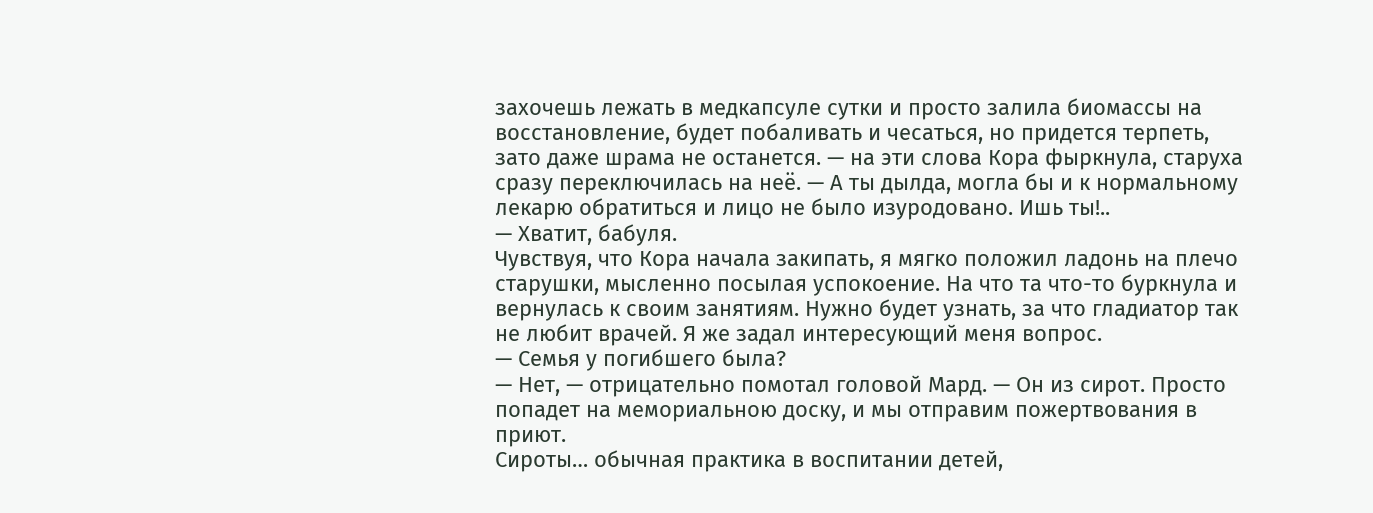захочешь лежать в медкапсуле сутки и просто залила биомассы на восстановление, будет побаливать и чесаться, но придется терпеть, зато даже шрама не останется. — на эти слова Кора фыркнула, старуха сразу переключилась на неё. — А ты дылда, могла бы и к нормальному лекарю обратиться и лицо не было изуродовано. Ишь ты!..
— Хватит, бабуля.
Чувствуя, что Кора начала закипать, я мягко положил ладонь на плечо старушки, мысленно посылая успокоение. На что та что-то буркнула и вернулась к своим занятиям. Нужно будет узнать, за что гладиатор так не любит врачей. Я же задал интересующий меня вопрос.
— Семья у погибшего была?
— Нет, — отрицательно помотал головой Мард. — Он из сирот. Просто попадет на мемориальною доску, и мы отправим пожертвования в приют.
Сироты… обычная практика в воспитании детей,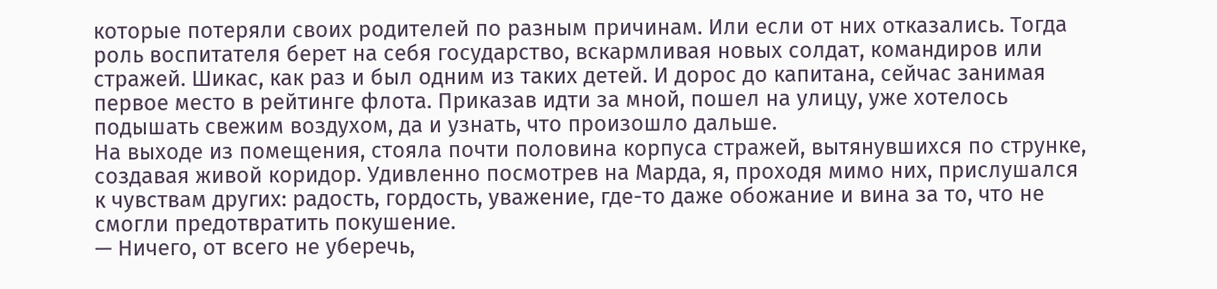которые потеряли своих родителей по разным причинам. Или если от них отказались. Тогда роль воспитателя берет на себя государство, вскармливая новых солдат, командиров или стражей. Шикас, как раз и был одним из таких детей. И дорос до капитана, сейчас занимая первое место в рейтинге флота. Приказав идти за мной, пошел на улицу, уже хотелось подышать свежим воздухом, да и узнать, что произошло дальше.
На выходе из помещения, стояла почти половина корпуса стражей, вытянувшихся по струнке, создавая живой коридор. Удивленно посмотрев на Марда, я, проходя мимо них, прислушался к чувствам других: радость, гордость, уважение, где-то даже обожание и вина за то, что не смогли предотвратить покушение.
— Ничего, от всего не уберечь,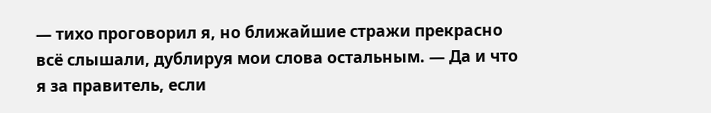— тихо проговорил я, но ближайшие стражи прекрасно всё слышали, дублируя мои слова остальным. — Да и что я за правитель, если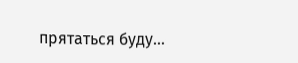прятаться буду…